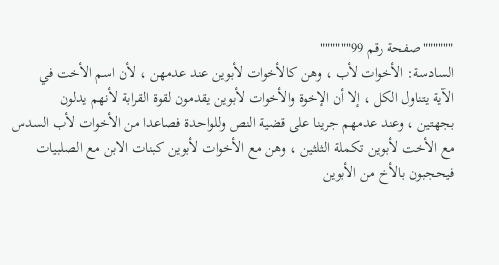""""""صفحة رقم 99""""""
السادسة: الأخوات لأب ، وهن كالأخوات لأبوين عند عدمهن ، لأن اسم الأخت في
الآية يتناول الكل ، إلا أن الإخوة والأخوات لأبوين يقدمون لقوة القرابة لأنهم يدلون
بجهتين ، وعند عدمهم جرينا على قضية النص وللواحدة فصاعدا من الأخوات لأب السدس
مع الأخت لأبوين تكملة الثلثين ، وهن مع الأخوات لأبوين كبنات الابن مع الصلبيات
فيحجبون بالأخ من الأبوين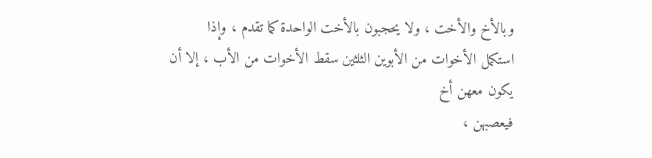وبالأخ والأخت ، ولا يحجبون بالأخت الواحدة كما تقدم ، وإذا
استكمل الأخوات من الأبوين الثلثين سقط الأخوات من الأب ، إلا أن يكون معهن أخ
فيعصبهن ،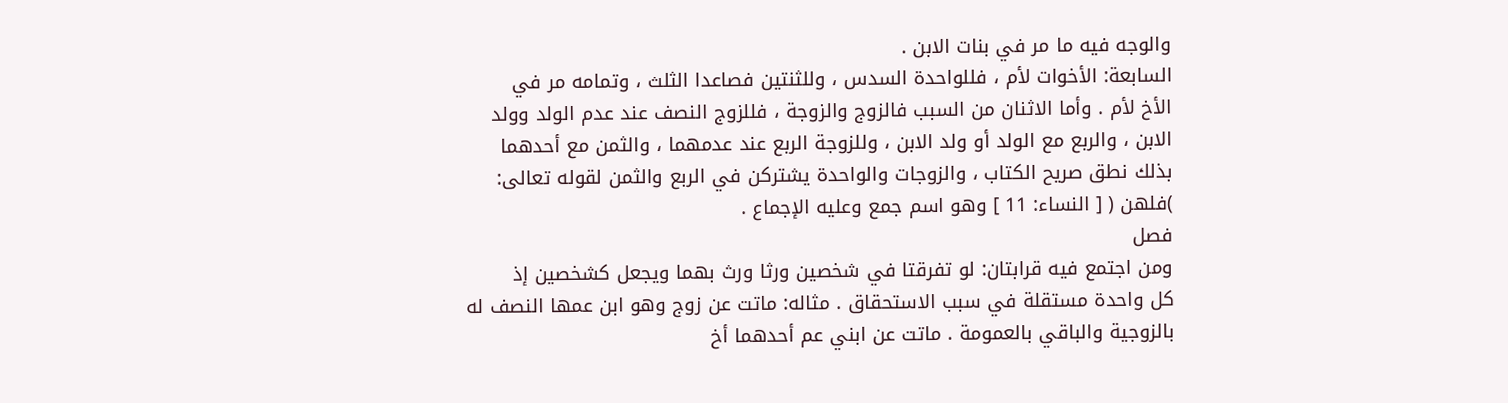والوجه فيه ما مر في بنات الابن .
السابعة: الأخوات لأم ، فللواحدة السدس ، وللثنتين فصاعدا الثلث ، وتمامه مر في
الأخ لأم . وأما الاثنان من السبب فالزوج والزوجة ، فللزوج النصف عند عدم الولد وولد
الابن ، والربع مع الولد أو ولد الابن ، وللزوجة الربع عند عدمهما ، والثمن مع أحدهما
بذلك نطق صريح الكتاب ، والزوجات والواحدة يشتركن في الربع والثمن لقوله تعالى:
)فلهن ( [ النساء: 11 ] وهو اسم جمع وعليه الإجماع .
فصل
ومن اجتمع فيه قرابتان: لو تفرقتا في شخصين ورثا ورث بهما ويجعل كشخصين إذ
كل واحدة مستقلة في سبب الاستحقاق . مثاله: ماتت عن زوج وهو ابن عمها النصف له
بالزوجية والباقي بالعمومة . ماتت عن ابني عم أحدهما أخ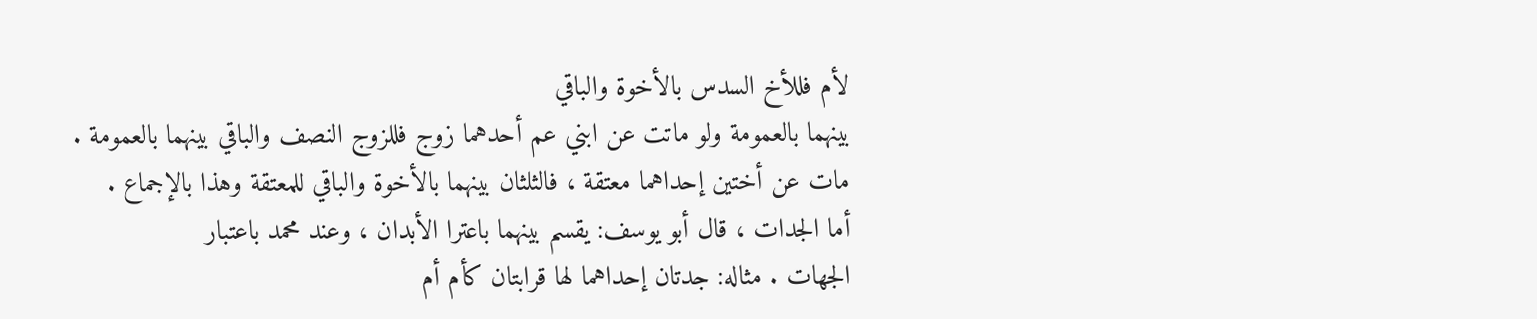لأم فللأخ السدس بالأخوة والباقي
بينهما بالعمومة ولو ماتت عن ابني عم أحدهما زوج فللزوج النصف والباقي بينهما بالعمومة .
مات عن أختين إحداهما معتقة ، فالثلثان بينهما بالأخوة والباقي للمعتقة وهذا بالإجماع .
أما الجدات ، قال أبو يوسف: يقسم بينهما باعترا الأبدان ، وعند محمد باعتبار
الجهات . مثاله: جدتان إحداهما لها قرابتان كأم أم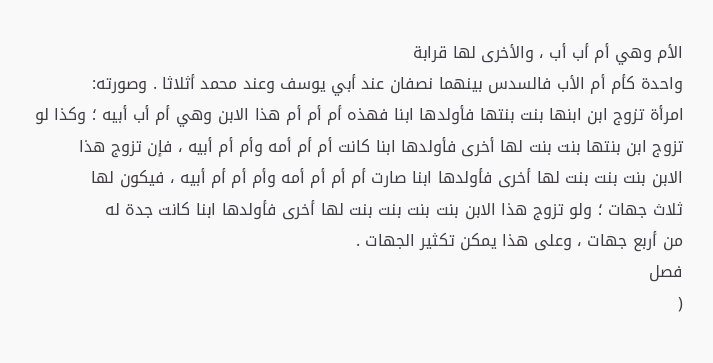الأم وهي أم أب أب ، والأخرى لها قرابة
واحدة كأم أم الأب فالسدس بينهما نصفان عند أبي يوسف وعند محمد أثلاثا . وصورته:
امرأة تزوج ابن ابنها بنت بنتها فأولدها ابنا فهذه أم أم أم هذا الابن وهي أم أب أبيه ؛ وكذا لو
تزوج ابن بنتها بنت بنت لها أخرى فأولدها ابنا كانت أم أم أمه وأم أم أبيه ، فإن تزوج هذا
الابن بنت بنت بنت لها أخرى فأولدها ابنا صارت أم أم أم أمه وأم أم أم أبيه ، فيكون لها
ثلاث جهات ؛ ولو تزوج هذا الابن بنت بنت بنت بنت لها أخرى فأولدها ابنا كانت جدة له
من أربع جهات ، وعلى هذا يمكن تكثير الجهات .
فصل
(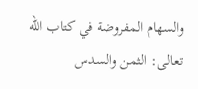والسهام المفروضة في كتاب الله تعالى: الثمن والسدس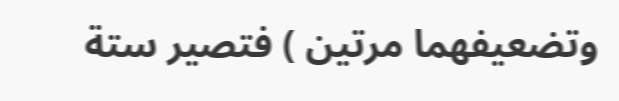وتضعيفهما مرتين ) فتصير ستة